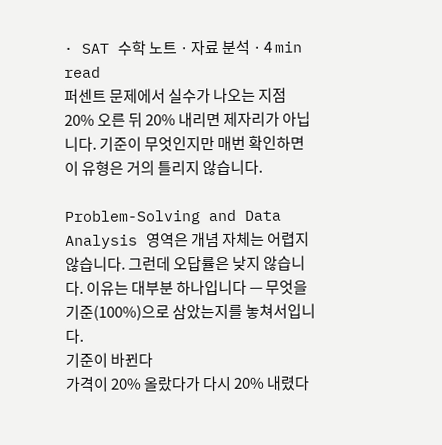· SAT 수학 노트 · 자료 분석 · 4 min read
퍼센트 문제에서 실수가 나오는 지점
20% 오른 뒤 20% 내리면 제자리가 아닙니다. 기준이 무엇인지만 매번 확인하면 이 유형은 거의 틀리지 않습니다.

Problem-Solving and Data Analysis 영역은 개념 자체는 어렵지 않습니다. 그런데 오답률은 낮지 않습니다. 이유는 대부분 하나입니다 — 무엇을 기준(100%)으로 삼았는지를 놓쳐서입니다.
기준이 바뀐다
가격이 20% 올랐다가 다시 20% 내렸다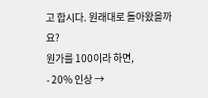고 합시다. 원래대로 돌아왔을까요?
원가를 100이라 하면,
- 20% 인상 →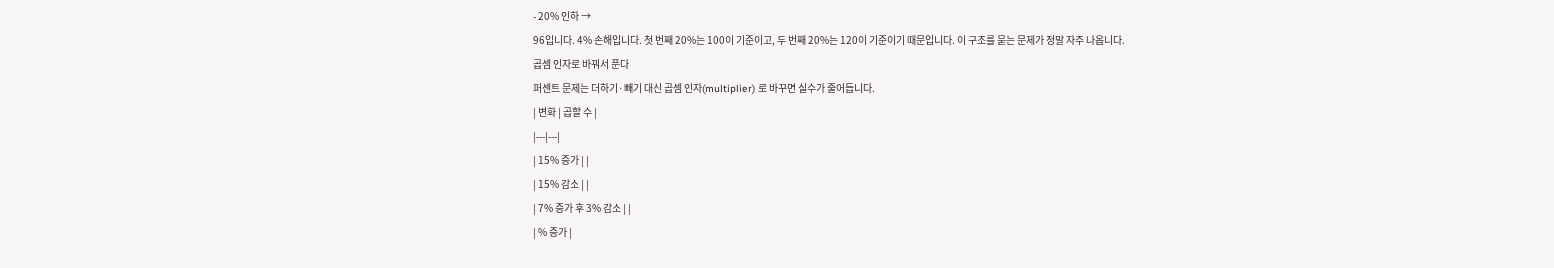- 20% 인하 →
96입니다. 4% 손해입니다. 첫 번째 20%는 100이 기준이고, 두 번째 20%는 120이 기준이기 때문입니다. 이 구조를 묻는 문제가 정말 자주 나옵니다.
곱셈 인자로 바꿔서 푼다
퍼센트 문제는 더하기·빼기 대신 곱셈 인자(multiplier) 로 바꾸면 실수가 줄어듭니다.
| 변화 | 곱할 수 |
|---|---|
| 15% 증가 | |
| 15% 감소 | |
| 7% 증가 후 3% 감소 | |
| % 증가 |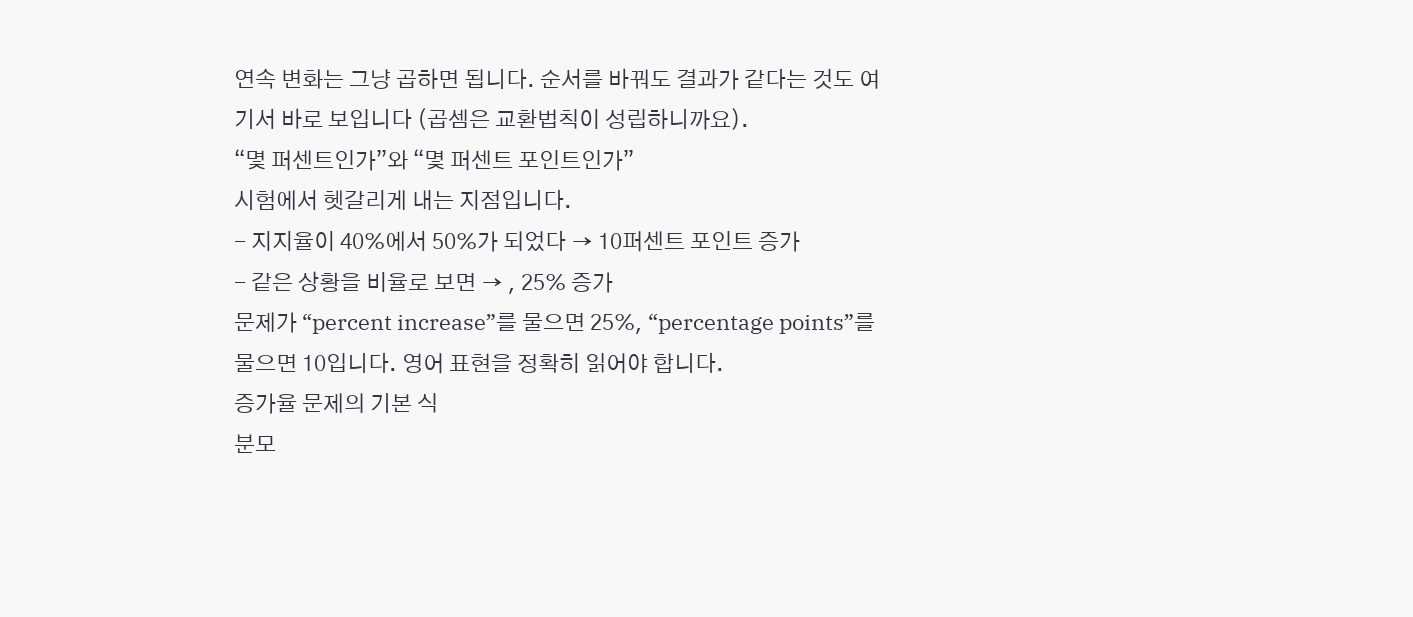연속 변화는 그냥 곱하면 됩니다. 순서를 바꿔도 결과가 같다는 것도 여기서 바로 보입니다 (곱셈은 교환법칙이 성립하니까요).
“몇 퍼센트인가”와 “몇 퍼센트 포인트인가”
시험에서 헷갈리게 내는 지점입니다.
- 지지율이 40%에서 50%가 되었다 → 10퍼센트 포인트 증가
- 같은 상황을 비율로 보면 → , 25% 증가
문제가 “percent increase”를 물으면 25%, “percentage points”를 물으면 10입니다. 영어 표현을 정확히 읽어야 합니다.
증가율 문제의 기본 식
분모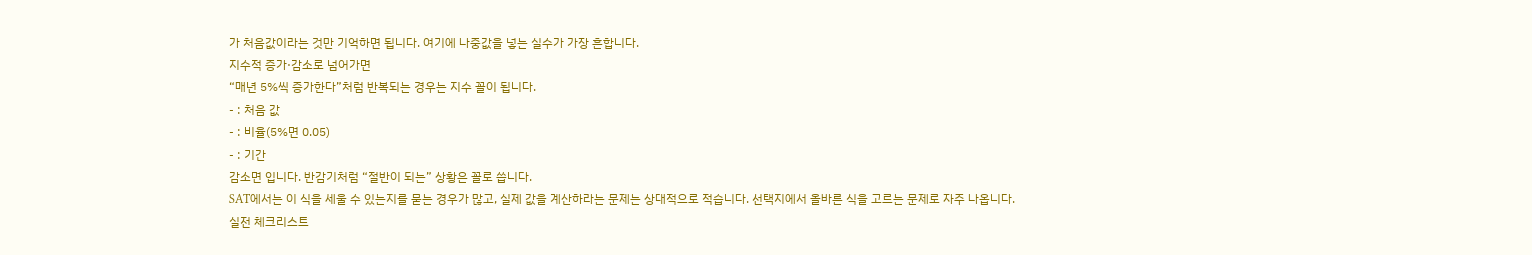가 처음값이라는 것만 기억하면 됩니다. 여기에 나중값을 넣는 실수가 가장 흔합니다.
지수적 증가·감소로 넘어가면
“매년 5%씩 증가한다”처럼 반복되는 경우는 지수 꼴이 됩니다.
- : 처음 값
- : 비율(5%면 0.05)
- : 기간
감소면 입니다. 반감기처럼 “절반이 되는” 상황은 꼴로 씁니다.
SAT에서는 이 식을 세울 수 있는지를 묻는 경우가 많고, 실제 값을 계산하라는 문제는 상대적으로 적습니다. 선택지에서 올바른 식을 고르는 문제로 자주 나옵니다.
실전 체크리스트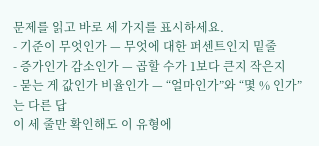문제를 읽고 바로 세 가지를 표시하세요.
- 기준이 무엇인가 — 무엇에 대한 퍼센트인지 밑줄
- 증가인가 감소인가 — 곱할 수가 1보다 큰지 작은지
- 묻는 게 값인가 비율인가 — “얼마인가”와 “몇 % 인가”는 다른 답
이 세 줄만 확인해도 이 유형에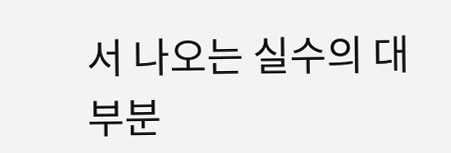서 나오는 실수의 대부분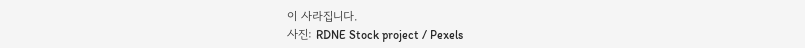이 사라집니다.
사진: RDNE Stock project / Pexels